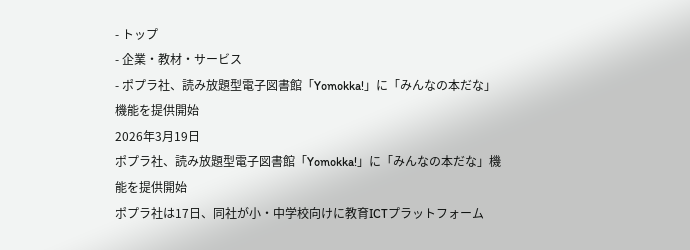- トップ
- 企業・教材・サービス
- ポプラ社、読み放題型電子図書館「Yomokka!」に「みんなの本だな」機能を提供開始
2026年3月19日
ポプラ社、読み放題型電子図書館「Yomokka!」に「みんなの本だな」機能を提供開始
ポプラ社は17日、同社が小・中学校向けに教育ICTプラットフォーム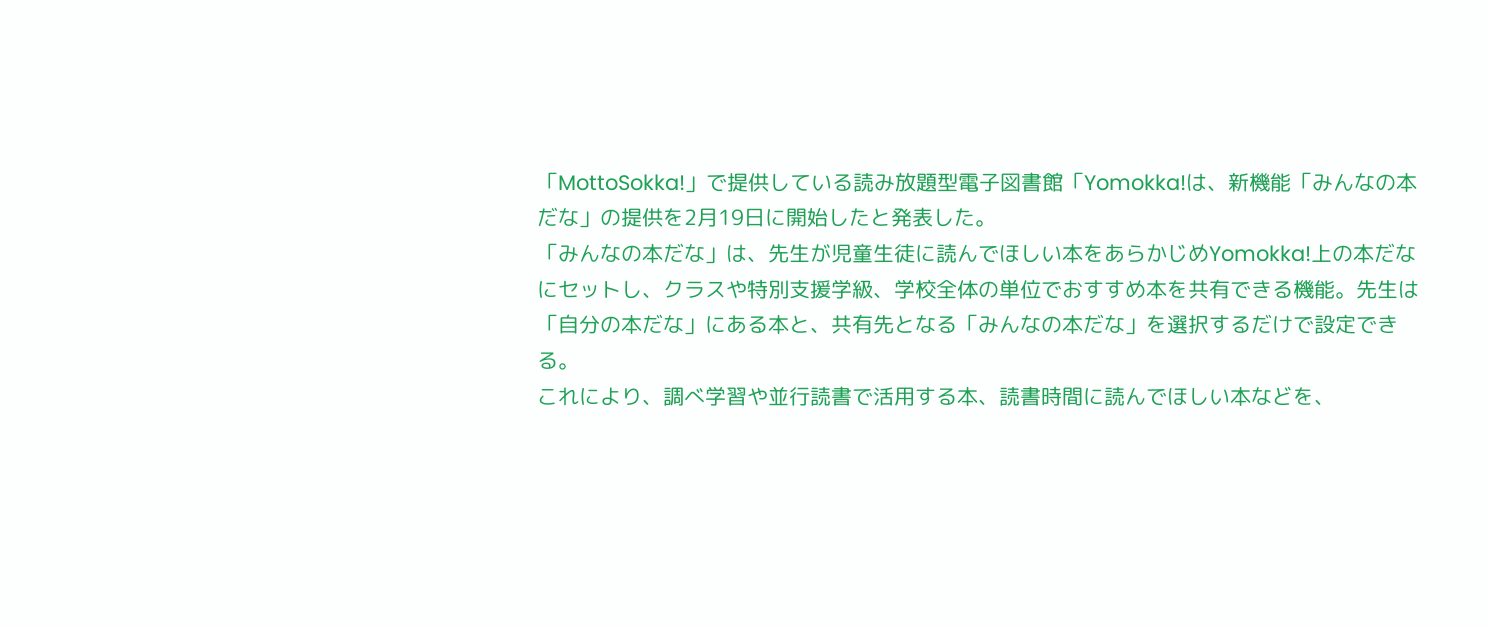「MottoSokka!」で提供している読み放題型電子図書館「Yomokka!は、新機能「みんなの本だな」の提供を2月19日に開始したと発表した。
「みんなの本だな」は、先生が児童生徒に読んでほしい本をあらかじめYomokka!上の本だなにセットし、クラスや特別支援学級、学校全体の単位でおすすめ本を共有できる機能。先生は「自分の本だな」にある本と、共有先となる「みんなの本だな」を選択するだけで設定できる。
これにより、調べ学習や並行読書で活用する本、読書時間に読んでほしい本などを、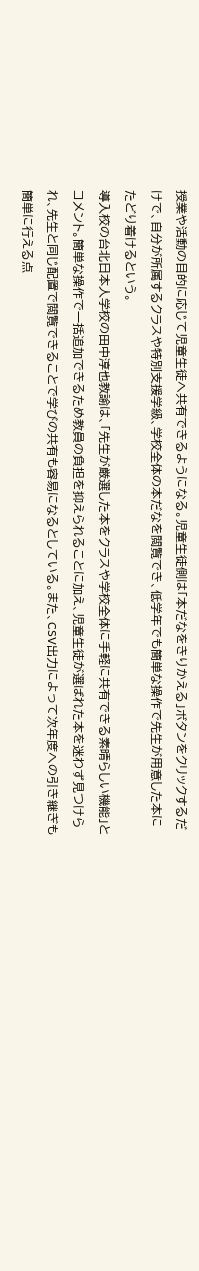授業や活動の目的に応じて児童生徒へ共有できるようになる。児童生徒側は「本だなをきりかえる」ボタンをクリックするだけで、自分が所属するクラスや特別支援学級、学校全体の本だなを閲覧でき、低学年でも簡単な操作で先生が用意した本にたどり着けるという。
導入校の台北日本人学校の田中淳也教諭は、「先生が厳選した本をクラスや学校全体に手軽に共有できる素晴らしい機能」とコメント。簡単な操作で一括追加できるため教員の負担を抑えられることに加え、児童生徒が選ばれた本を迷わず見つけられ、先生と同じ配置で閲覧できることで学びの共有も容易になるとしている。また、CSV出力によって次年度への引き継ぎも簡単に行える点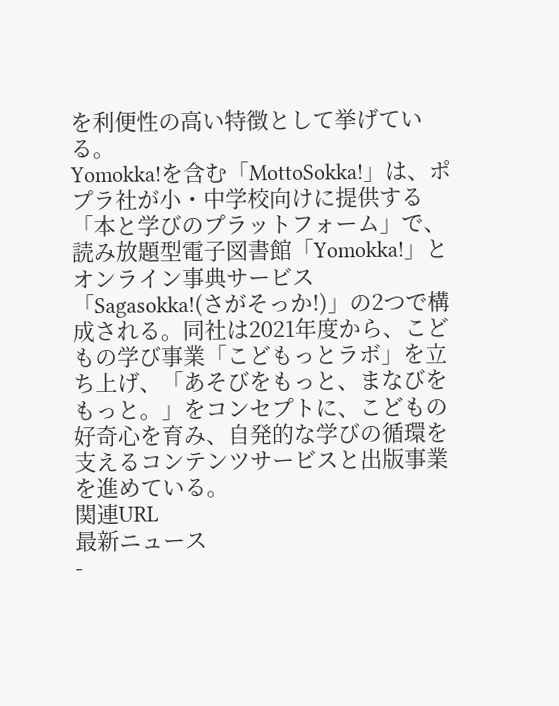を利便性の高い特徴として挙げている。
Yomokka!を含む「MottoSokka!」は、ポプラ社が小・中学校向けに提供する「本と学びのプラットフォーム」で、読み放題型電子図書館「Yomokka!」とオンライン事典サービス「Sagasokka!(さがそっか!)」の2つで構成される。同社は2021年度から、こどもの学び事業「こどもっとラボ」を立ち上げ、「あそびをもっと、まなびをもっと。」をコンセプトに、こどもの好奇心を育み、自発的な学びの循環を支えるコンテンツサービスと出版事業を進めている。
関連URL
最新ニュース
-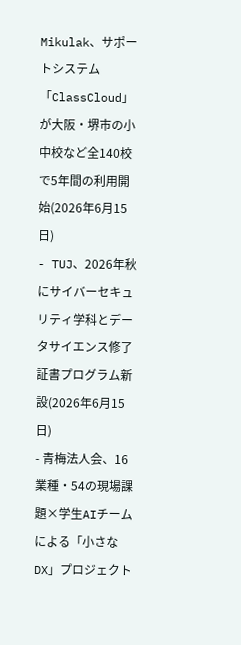Mikulak、サポートシステム「ClassCloud」が大阪・堺市の小中校など全140校で5年間の利用開始(2026年6月15日)
- TUJ、2026年秋にサイバーセキュリティ学科とデータサイエンス修了証書プログラム新設(2026年6月15日)
- 青梅法人会、16業種・54の現場課題×学生AIチームによる「小さなDX」プロジェクト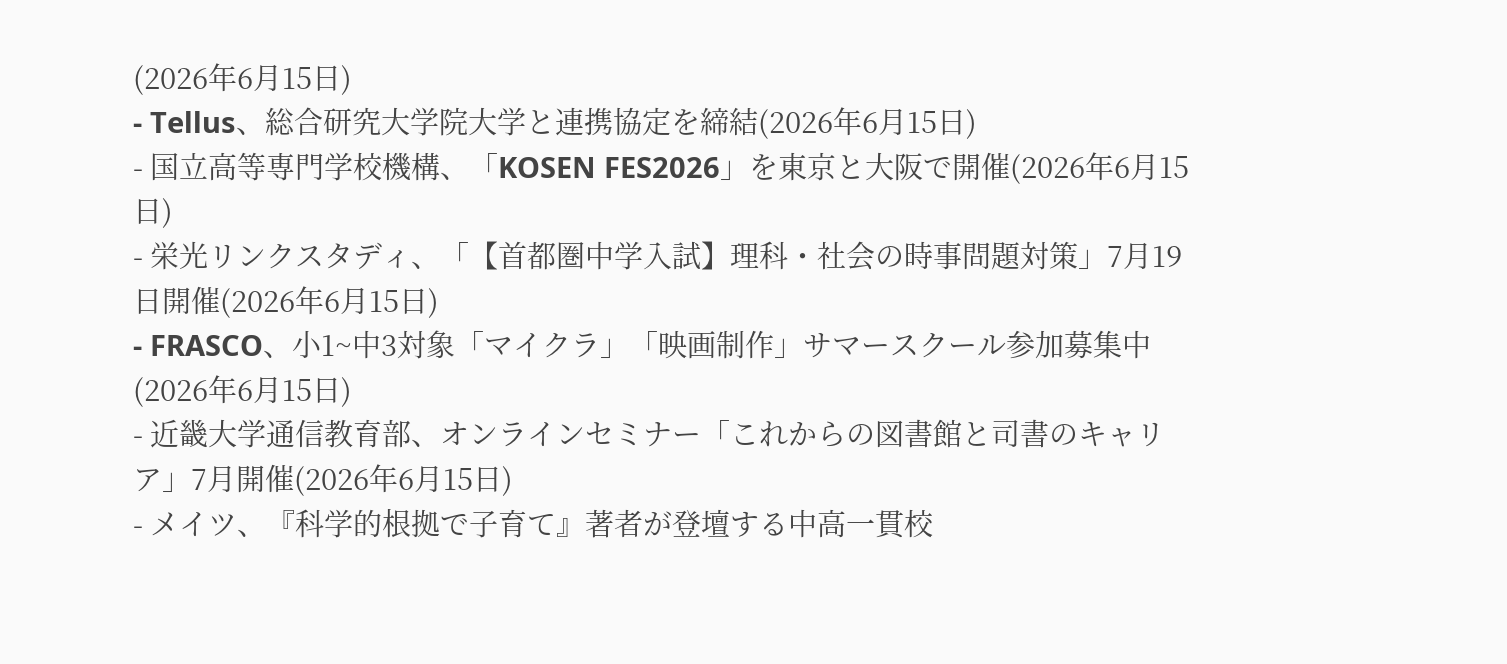(2026年6月15日)
- Tellus、総合研究大学院大学と連携協定を締結(2026年6月15日)
- 国立高等専門学校機構、「KOSEN FES2026」を東京と大阪で開催(2026年6月15日)
- 栄光リンクスタディ、「【首都圏中学入試】理科・社会の時事問題対策」7月19日開催(2026年6月15日)
- FRASCO、小1~中3対象「マイクラ」「映画制作」サマースクール参加募集中(2026年6月15日)
- 近畿大学通信教育部、オンラインセミナー「これからの図書館と司書のキャリア」7月開催(2026年6月15日)
- メイツ、『科学的根拠で子育て』著者が登壇する中高一貫校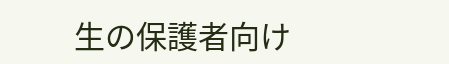生の保護者向け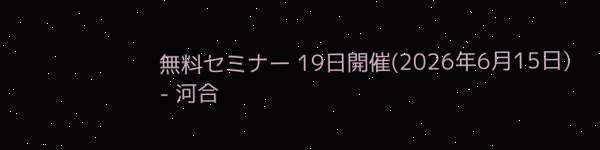無料セミナー 19日開催(2026年6月15日)
- 河合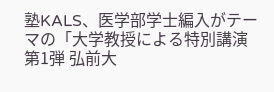塾KALS、医学部学士編入がテーマの「大学教授による特別講演 第1弾 弘前大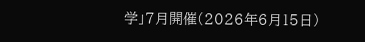学」7月開催(2026年6月15日)